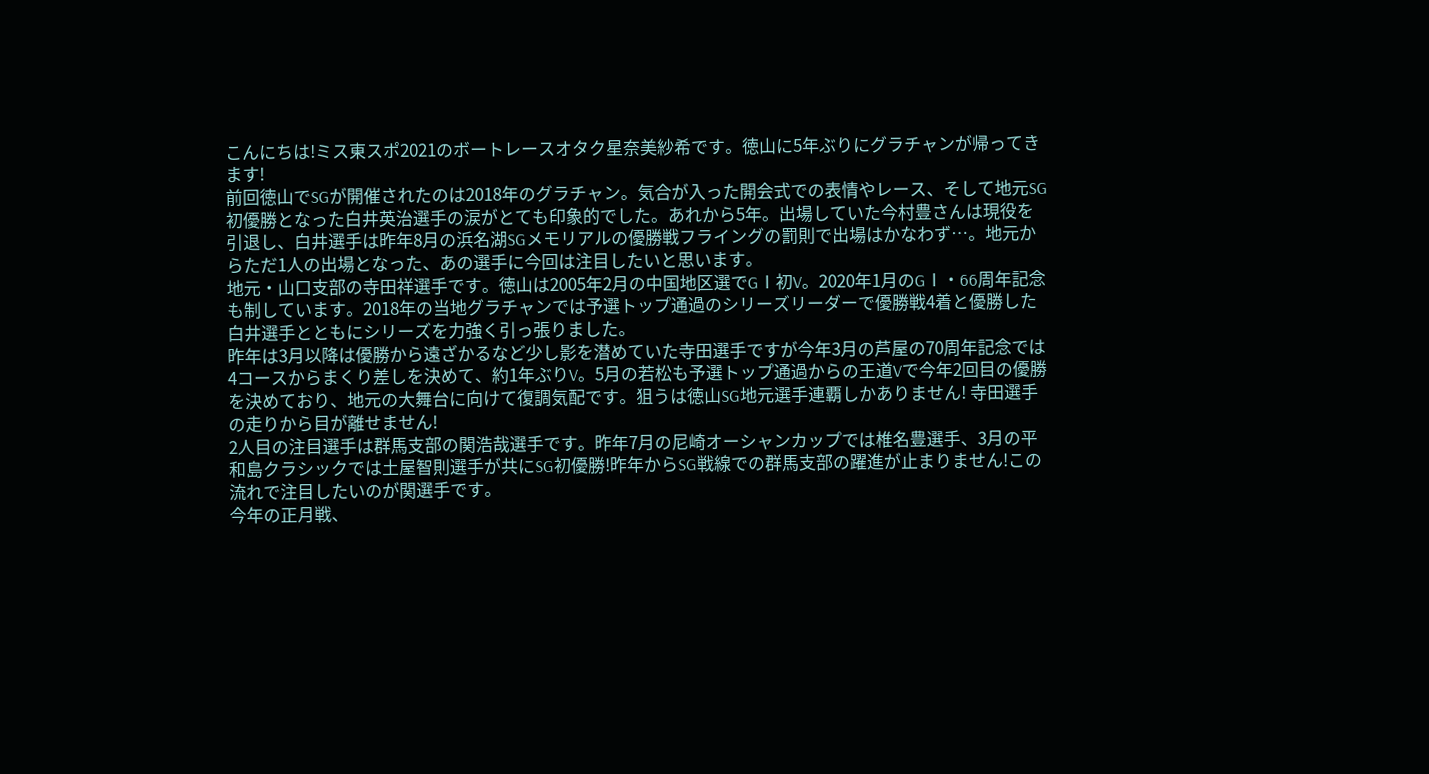こんにちは!ミス東スポ2021のボートレースオタク星奈美紗希です。徳山に5年ぶりにグラチャンが帰ってきます!
前回徳山でSGが開催されたのは2018年のグラチャン。気合が入った開会式での表情やレース、そして地元SG初優勝となった白井英治選手の涙がとても印象的でした。あれから5年。出場していた今村豊さんは現役を引退し、白井選手は昨年8月の浜名湖SGメモリアルの優勝戦フライングの罰則で出場はかなわず…。地元からただ1人の出場となった、あの選手に今回は注目したいと思います。
地元・山口支部の寺田祥選手です。徳山は2005年2月の中国地区選でGⅠ初V。2020年1月のGⅠ・66周年記念も制しています。2018年の当地グラチャンでは予選トップ通過のシリーズリーダーで優勝戦4着と優勝した白井選手とともにシリーズを力強く引っ張りました。
昨年は3月以降は優勝から遠ざかるなど少し影を潜めていた寺田選手ですが今年3月の芦屋の70周年記念では4コースからまくり差しを決めて、約1年ぶりV。5月の若松も予選トップ通過からの王道Vで今年2回目の優勝を決めており、地元の大舞台に向けて復調気配です。狙うは徳山SG地元選手連覇しかありません! 寺田選手の走りから目が離せません!
2人目の注目選手は群馬支部の関浩哉選手です。昨年7月の尼崎オーシャンカップでは椎名豊選手、3月の平和島クラシックでは土屋智則選手が共にSG初優勝!昨年からSG戦線での群馬支部の躍進が止まりません!この流れで注目したいのが関選手です。
今年の正月戦、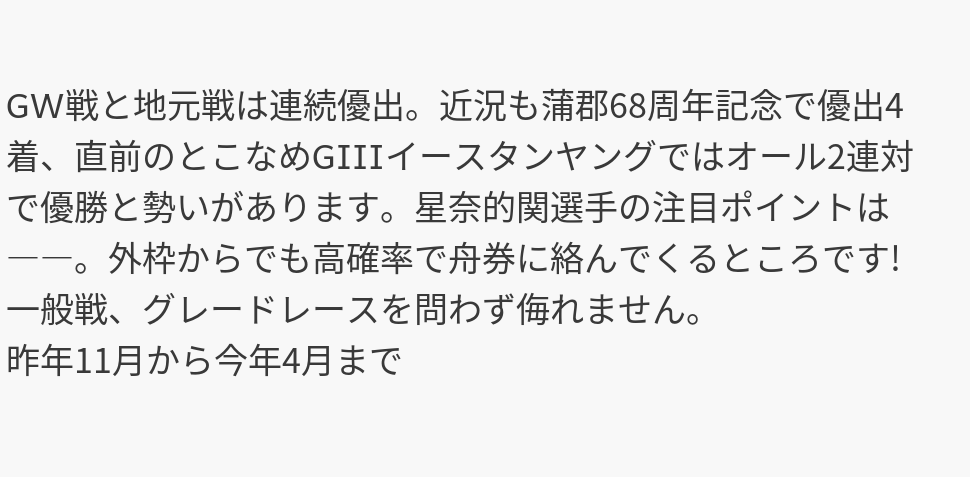GW戦と地元戦は連続優出。近況も蒲郡68周年記念で優出4着、直前のとこなめGⅢイースタンヤングではオール2連対で優勝と勢いがあります。星奈的関選手の注目ポイントは――。外枠からでも高確率で舟券に絡んでくるところです!一般戦、グレードレースを問わず侮れません。
昨年11月から今年4月まで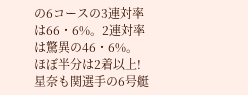の6コースの3連対率は66・6%。2連対率は驚異の46・6%。ほぼ半分は2着以上!星奈も関選手の6号艇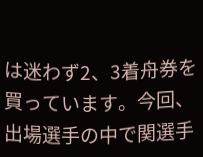は迷わず2、3着舟券を買っています。今回、出場選手の中で関選手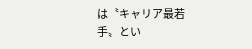は〝キャリア最若手〟とい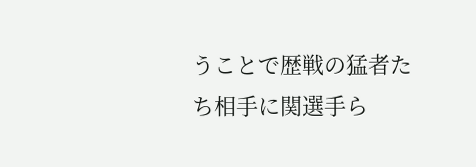うことで歴戦の猛者たち相手に関選手ら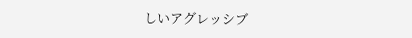しいアグレッシブ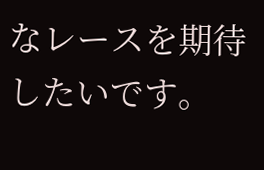なレースを期待したいです。